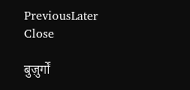PreviousLater
Close

बुज़ुर्गों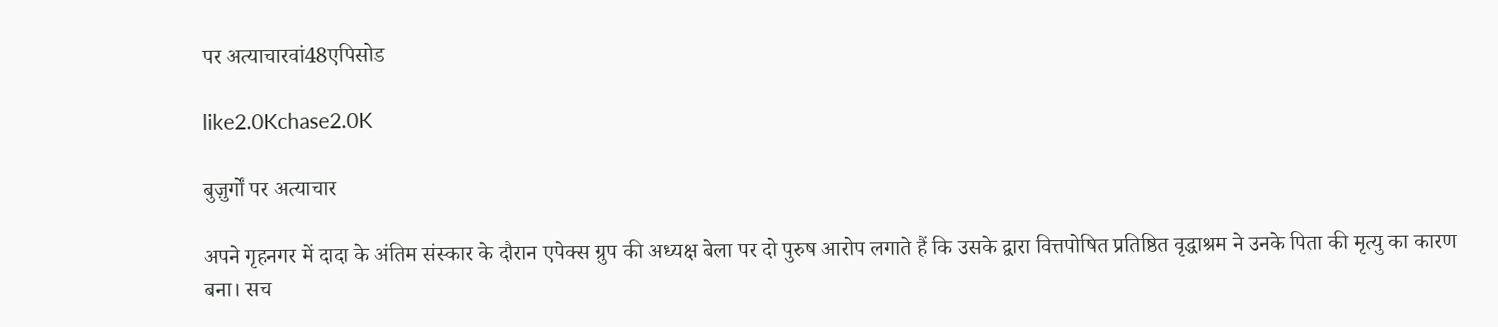पर अत्याचारवां48एपिसोड

like2.0Kchase2.0K

बुज़ुर्गों पर अत्याचार

अपने गृहनगर में दादा के अंतिम संस्कार के दौरान एपेक्स ग्रुप की अध्यक्ष बेला पर दो पुरुष आरोप लगाते हैं कि उसके द्वारा वित्तपोषित प्रतिष्ठित वृद्धाश्रम ने उनके पिता की मृत्यु का कारण बना। सच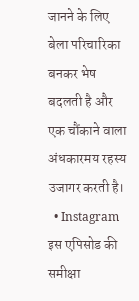जानने के लिए बेला परिचारिका बनकर भेष बदलती है और एक चौंकाने वाला अंधकारमय रहस्य उजागर करती है।
  • Instagram
इस एपिसोड की समीक्षा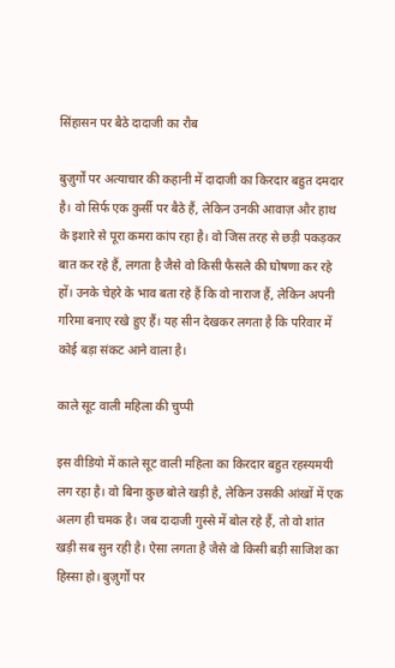सिंहासन पर बैठे दादाजी का रौब

बुज़ुर्गों पर अत्याचार की कहानी में दादाजी का किरदार बहुत दमदार है। वो सिर्फ एक कुर्सी पर बैठे हैं, लेकिन उनकी आवाज़ और हाथ के इशारे से पूरा कमरा कांप रहा है। वो जिस तरह से छड़ी पकड़कर बात कर रहे हैं, लगता है जैसे वो किसी फैसले की घोषणा कर रहे हों। उनके चेहरे के भाव बता रहे हैं कि वो नाराज हैं, लेकिन अपनी गरिमा बनाए रखे हुए हैं। यह सीन देखकर लगता है कि परिवार में कोई बड़ा संकट आने वाला है।

काले सूट वाली महिला की चुप्पी

इस वीडियो में काले सूट वाली महिला का किरदार बहुत रहस्यमयी लग रहा है। वो बिना कुछ बोले खड़ी है, लेकिन उसकी आंखों में एक अलग ही चमक है। जब दादाजी गुस्से में बोल रहे हैं, तो वो शांत खड़ी सब सुन रही है। ऐसा लगता है जैसे वो किसी बड़ी साजिश का हिस्सा हो। बुज़ुर्गों पर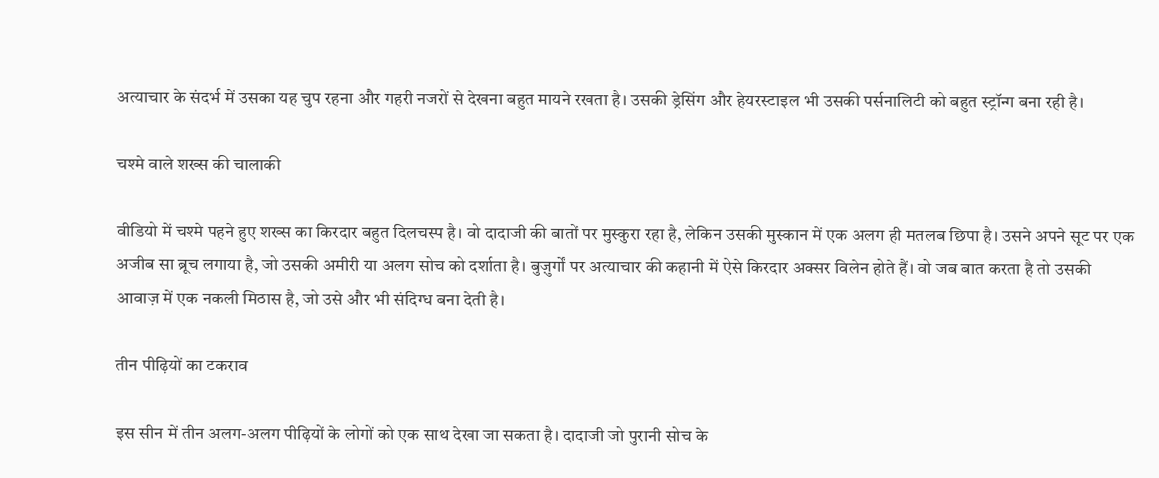अत्याचार के संदर्भ में उसका यह चुप रहना और गहरी नजरों से देखना बहुत मायने रखता है। उसकी ड्रेसिंग और हेयरस्टाइल भी उसकी पर्सनालिटी को बहुत स्ट्रॉन्ग बना रही है।

चश्मे वाले शख्स की चालाकी

वीडियो में चश्मे पहने हुए शख्स का किरदार बहुत दिलचस्प है। वो दादाजी की बातों पर मुस्कुरा रहा है, लेकिन उसकी मुस्कान में एक अलग ही मतलब छिपा है। उसने अपने सूट पर एक अजीब सा ब्रूच लगाया है, जो उसकी अमीरी या अलग सोच को दर्शाता है। बुज़ुर्गों पर अत्याचार की कहानी में ऐसे किरदार अक्सर विलेन होते हैं। वो जब बात करता है तो उसकी आवाज़ में एक नकली मिठास है, जो उसे और भी संदिग्ध बना देती है।

तीन पीढ़ियों का टकराव

इस सीन में तीन अलग-अलग पीढ़ियों के लोगों को एक साथ देखा जा सकता है। दादाजी जो पुरानी सोच के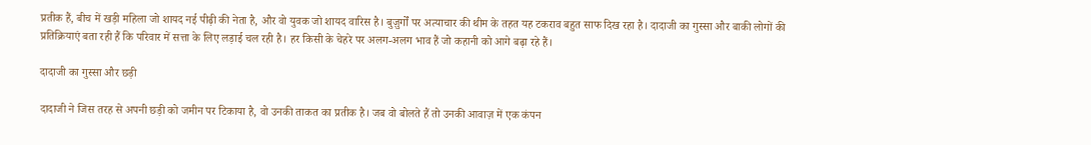प्रतीक हैं, बीच में खड़ी महिला जो शायद नई पीढ़ी की नेता है, और वो युवक जो शायद वारिस है। बुज़ुर्गों पर अत्याचार की थीम के तहत यह टकराव बहुत साफ दिख रहा है। दादाजी का गुस्सा और बाकी लोगों की प्रतिक्रियाएं बता रही हैं कि परिवार में सत्ता के लिए लड़ाई चल रही है। हर किसी के चेहरे पर अलग-अलग भाव हैं जो कहानी को आगे बढ़ा रहे हैं।

दादाजी का गुस्सा और छड़ी

दादाजी ने जिस तरह से अपनी छड़ी को जमीन पर टिकाया है, वो उनकी ताकत का प्रतीक है। जब वो बोलते हैं तो उनकी आवाज़ में एक कंपन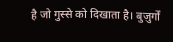है जो गुस्से को दिखाता है। बुज़ुर्गों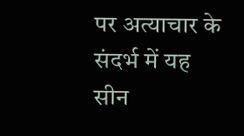पर अत्याचार के संदर्भ में यह सीन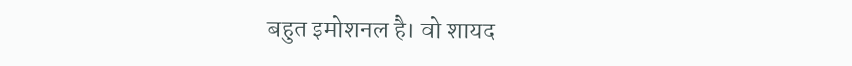बहुत इमोशनल है। वो शायद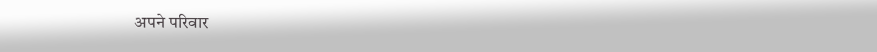अपने परिवार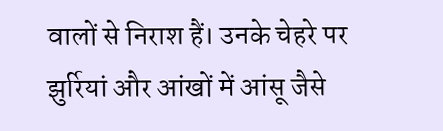वालों से निराश हैं। उनके चेहरे पर झुर्रियां और आंखों में आंसू जैसे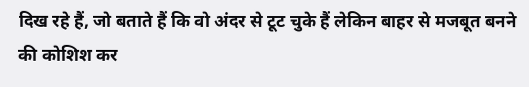दिख रहे हैं, जो बताते हैं कि वो अंदर से टूट चुके हैं लेकिन बाहर से मजबूत बनने की कोशिश कर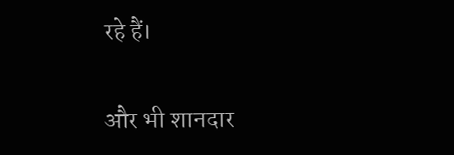रहे हैं।

और भी शानदार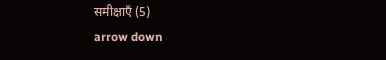समीक्षाएँ (5)
arrow down